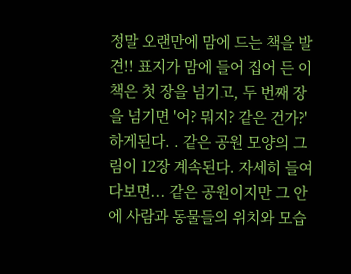정말 오랜만에 맘에 드는 책을 발견!! 표지가 맘에 들어 집어 든 이 책은 첫 장을 넘기고, 두 번째 장을 넘기면 '어? 뭐지? 같은 건가?' 하게된다. . 같은 공원 모양의 그림이 12장 계속된다. 자세히 들여다보면... 같은 공원이지만 그 안에 사람과 동물들의 위치와 모습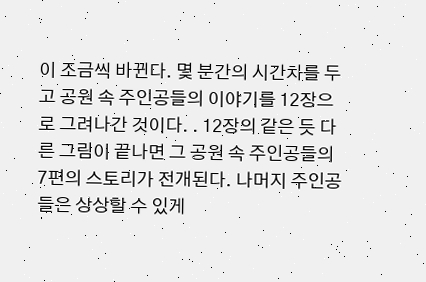이 조금씩 바뀐다. 몇 분간의 시간차를 두고 공원 속 주인공들의 이야기를 12장으로 그려나간 것이다. . 12장의 같은 듯 다른 그림이 끝나면 그 공원 속 주인공들의 7편의 스토리가 전개된다. 나머지 주인공들은 상상할 수 있게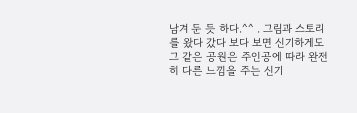남겨 둔 듯 하다.^^ . 그림과 스토리를 왔다 갔다 보다 보면 신기하게도 그 같은 공원은 주인공에 따라 완전히 다른 느낌을 주는 신기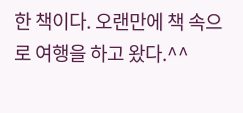한 책이다. 오랜만에 책 속으로 여행을 하고 왔다.^^